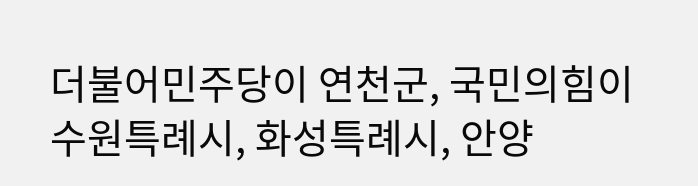더불어민주당이 연천군, 국민의힘이 수원특례시, 화성특례시, 안양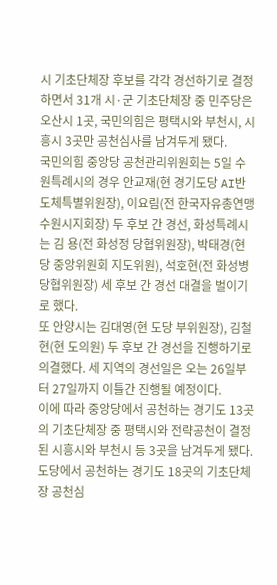시 기초단체장 후보를 각각 경선하기로 결정하면서 31개 시·군 기초단체장 중 민주당은 오산시 1곳, 국민의힘은 평택시와 부천시, 시흥시 3곳만 공천심사를 남겨두게 됐다.
국민의힘 중앙당 공천관리위원회는 5일 수원특례시의 경우 안교재(현 경기도당 AI반도체특별위원장), 이요림(전 한국자유총연맹 수원시지회장) 두 후보 간 경선, 화성특례시는 김 용(전 화성정 당협위원장), 박태경(현 당 중앙위원회 지도위원), 석호현(전 화성병 당협위원장) 세 후보 간 경선 대결을 벌이기로 했다.
또 안양시는 김대영(현 도당 부위원장), 김철현(현 도의원) 두 후보 간 경선을 진행하기로 의결했다. 세 지역의 경선일은 오는 26일부터 27일까지 이틀간 진행될 예정이다.
이에 따라 중앙당에서 공천하는 경기도 13곳의 기초단체장 중 평택시와 전략공천이 결정된 시흥시와 부천시 등 3곳을 남겨두게 됐다. 도당에서 공천하는 경기도 18곳의 기초단체장 공천심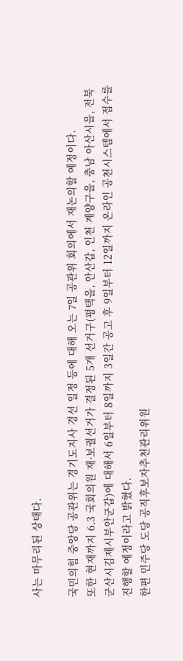사는 마무리된 상태다.

국민의힘 중앙당 공관위는 경기도지사 경선 일정 등에 대해 오는 7일 공관위 회의에서 재논의할 예정이다.
또한 현재까지 6.3 국회의원 재·보궐선거가 결정된 5개 선거구(평택을, 안산갑, 인천 계양구을, 충남 아산시을, 전북 군산시김제시부안군갑)에 대해서 6일부터 8일까지 3일간 공고 후 9일부터 12일까지 온라인 공천시스템에서 접수를 진행할 예정이라고 밝혔다.
한편 민주당 도당 공직후보자추천관리위원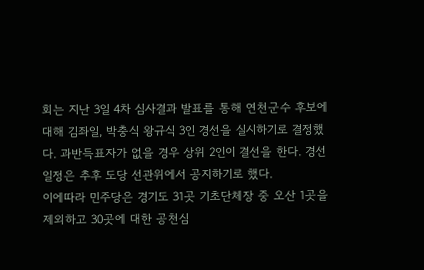회는 지난 3일 4차 심사결과 발표를 통해 연천군수 후보에 대해 김좌일, 박충식 왕규식 3인 경선을 실시하기로 결정했다. 과반득표자가 없을 경우 상위 2인이 결선을 한다. 경선 일정은 추후 도당 선관위에서 공지하기로 했다.
이에따라 민주당은 경기도 31곳 기초단체장 중 오산 1곳을 제외하고 30곳에 대한 공천심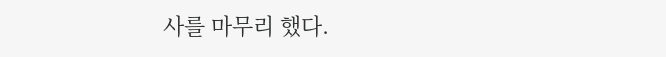사를 마무리 했다.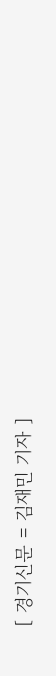[ 경기신문 = 김재민 기자 ]